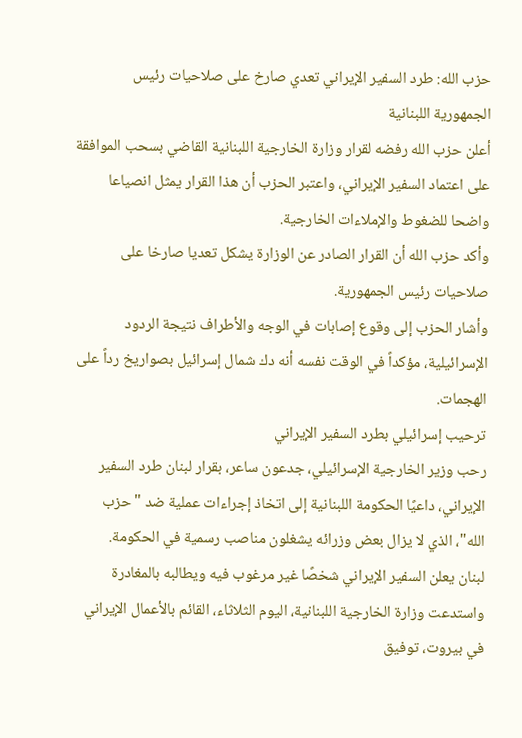حزب الله: طرد السفير الإيراني تعدي صارخ على صلاحيات رئيس الجمهورية اللبنانية
أعلن حزب الله رفضه لقرار وزارة الخارجية اللبنانية القاضي بسحب الموافقة على اعتماد السفير الإيراني، واعتبر الحزب أن هذا القرار يمثل انصياعا واضحا للضغوط والإملاءات الخارجية.
وأكد حزب الله أن القرار الصادر عن الوزارة يشكل تعديا صارخا على صلاحيات رئيس الجمهورية.
وأشار الحزب إلى وقوع إصابات في الوجه والأطراف نتيجة الردود الإسرائيلية، مؤكداً في الوقت نفسه أنه دك شمال إسرائيل بصواريخ رداً على الهجمات.
ترحيب إسرائيلي بطرد السفير الإيراني
رحب وزير الخارجية الإسرائيلي، جدعون ساعر، بقرار لبنان طرد السفير الإيراني، داعيًا الحكومة اللبنانية إلى اتخاذ إجراءات عملية ضد "حزب الله"، الذي لا يزال بعض وزرائه يشغلون مناصب رسمية في الحكومة.
لبنان يعلن السفير الإيراني شخصًا غير مرغوب فيه ويطالبه بالمغادرة
واستدعت وزارة الخارجية اللبنانية، اليوم الثلاثاء، القائم بالأعمال الإيراني في بيروت، توفيق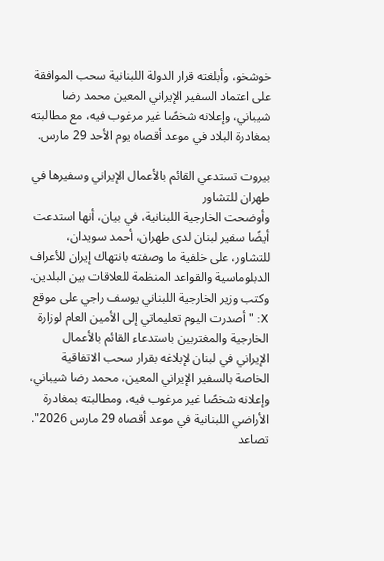خوشخو، وأبلغته قرار الدولة اللبنانية سحب الموافقة على اعتماد السفير الإيراني المعين محمد رضا شيباني، وإعلانه شخصًا غير مرغوب فيه، مع مطالبته بمغادرة البلاد في موعد أقصاه يوم الأحد 29 مارس.

بيروت تستدعي القائم بالأعمال الإيراني وسفيرها في طهران للتشاور
وأوضحت الخارجية اللبنانية، في بيان، أنها استدعت أيضًا سفير لبنان لدى طهران، أحمد سويدان، للتشاور، على خلفية ما وصفته بانتهاك إيران للأعراف الدبلوماسية والقواعد المنظمة للعلاقات بين البلدين.
وكتب وزير الخارجية اللبناني يوسف راجي على موقع X: "أصدرت اليوم تعليماتي إلى الأمين العام لوزارة الخارجية والمغتربين باستدعاء القائم بالأعمال الإيراني في لبنان لإبلاغه بقرار سحب الاتفاقية الخاصة بالسفير الإيراني المعين، محمد رضا شيباني، وإعلانه شخصًا غير مرغوب فيه، ومطالبته بمغادرة الأراضي اللبنانية في موعد أقصاه 29 مارس 2026".
تصاعد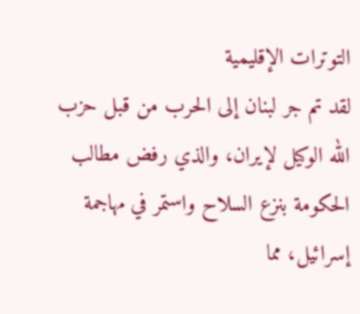التوترات الإقليمية
لقد تم جر لبنان إلى الحرب من قبل حزب الله الوكيل لإيران، والذي رفض مطالب الحكومة بنزع السلاح واستمر في مهاجمة إسرائيل، مما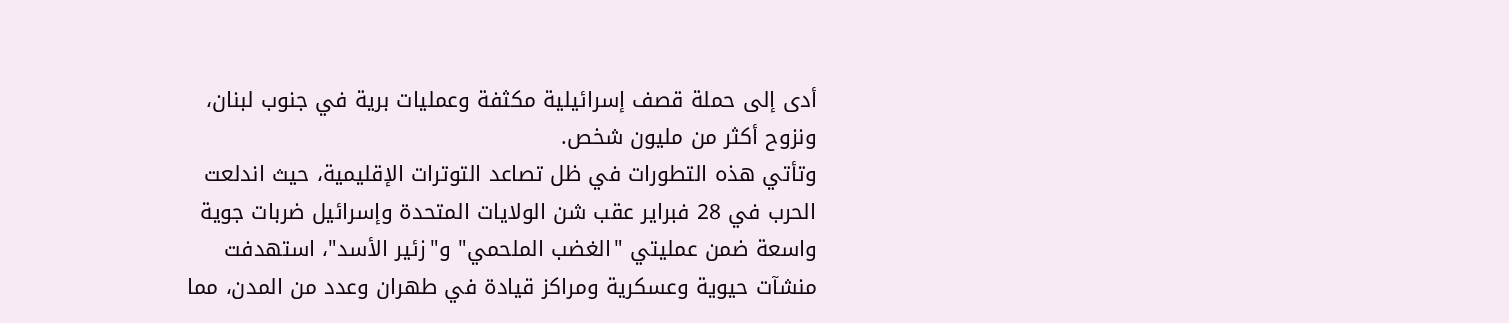أدى إلى حملة قصف إسرائيلية مكثفة وعمليات برية في جنوب لبنان، ونزوح أكثر من مليون شخص.
وتأتي هذه التطورات في ظل تصاعد التوترات الإقليمية، حيث اندلعت الحرب في 28 فبراير عقب شن الولايات المتحدة وإسرائيل ضربات جوية واسعة ضمن عمليتي "الغضب الملحمي" و"زئير الأسد"، استهدفت منشآت حيوية وعسكرية ومراكز قيادة في طهران وعدد من المدن، مما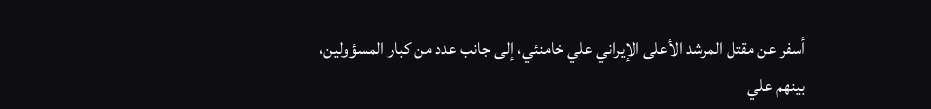أسفر عن مقتل المرشد الأعلى الإيراني علي خامنئي، إلى جانب عدد من كبار المسؤولين، بينهم علي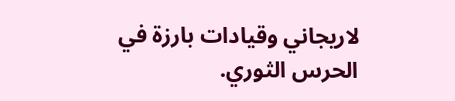لاريجاني وقيادات بارزة في الحرس الثوري.